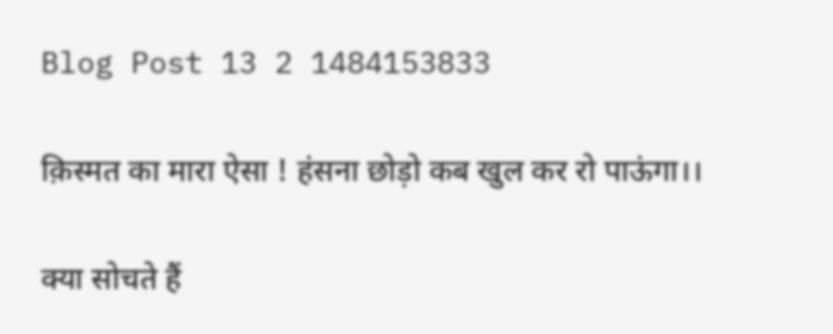Blog Post 13 2 1484153833

क़िस्मत का मारा ऐसा ! हंसना छोड़ो कब खुल कर रो पाऊंगा।।

क्या सोचते हैं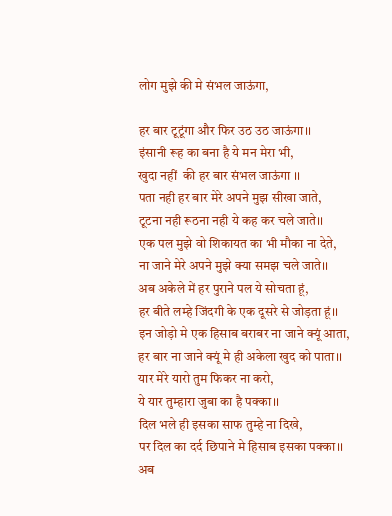लोग मुझे की मे संभल जाऊंगा,

हर बार टूटूंगा और फिर उठ उठ जाऊंगा।।
इंसानी रूह का बना है ये मन मेरा भी,
खुदा नहीं  की हर बार संभल जाऊंगा ।।
पता नही हर बार मेरे अपने मुझ सीखा जाते,
टूटना नही रूठना नही ये कह कर चले जाते।।
एक पल मुझे वो शिकायत का भी मौका ना देते,
ना जाने मेरे अपने मुझे क्या समझ चले जाते।।
अब अकेले में हर पुराने पल ये सोचता हूं,
हर बीते लम्हे जिंदगी के एक दूसरे से जोड़ता हूं।।
इन जोड़ो मे एक हिसाब बराबर ना जाने क्यूं आता,
हर बार ना जाने क्यूं मे ही अकेला खुद को पाता।।
यार मेरे यारो तुम फिकर ना करो,
ये यार तुम्हारा जुबा का है पक्का।।
दिल भले ही इसका साफ तुम्हे ना दिखे,
पर दिल का दर्द छिपाने मे हिसाब इसका पक्का।।
अब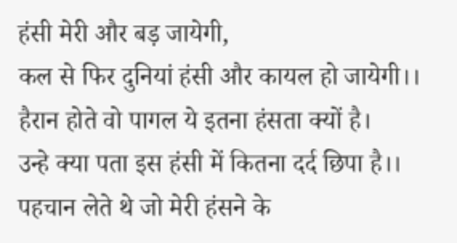हंसी मेरी और बड़ जायेगी,
कल से फिर दुनियां हंसी और कायल हो जायेगी।।
हैरान होते वो पागल ये इतना हंसता क्यों है।
उन्हे क्या पता इस हंसी में कितना दर्द छिपा है।।
पहचान लेते थे जो मेरी हंसने के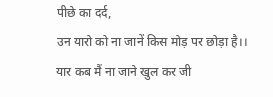पीछे का दर्द,
उन यारो को ना जानें किस मोड़ पर छोड़ा है।।
यार कब मैं ना जाने खुल कर जी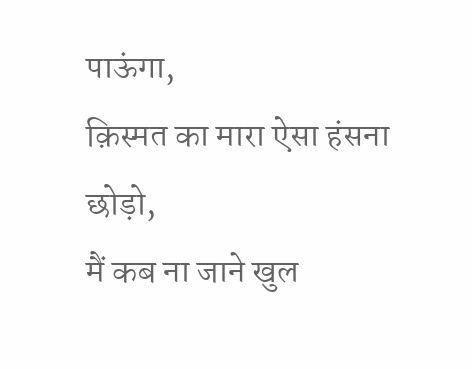पाऊंगा,
क़िस्मत का मारा ऐसा हंसना छोड़ो,
मैं कब ना जाने खुल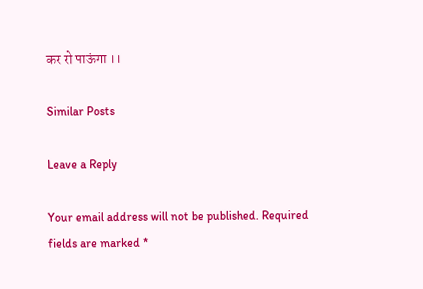कर रो पाऊंगा ।।

Similar Posts

Leave a Reply

Your email address will not be published. Required fields are marked *